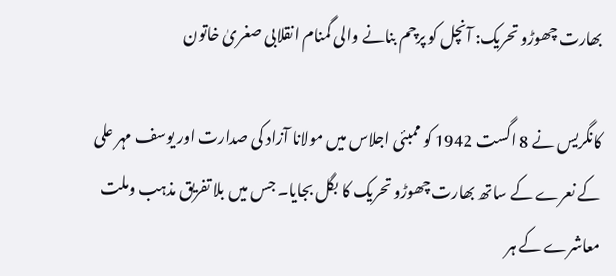بھارت چھوڑو تحریک: آنچل کو پرچم بنانے والی گمنام انقلابی صغریٰ خاتون

کانگریس نے 8 اگست 1942 کو ممبئی اجلاس میں مولانا آزاد کی صدارت اور یوسف مہر علی کے نعرے کے ساتھ بھارت چھوڑو تحریک کا بگل بجایا۔ جس میں بلا تفریق مذہب وملت معاشرے کے ہر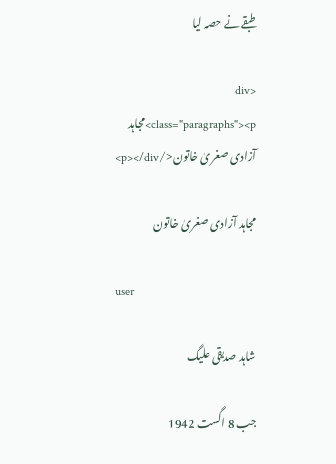طبقے نے حصہ لیا

<div class="paragraphs"><p>مجاہد آزادی صغریٰ خاتون</p></div>

مجاہد آزادی صغریٰ خاتون

user

شاہد صدیقی علیگ

جب 8 اگست 1942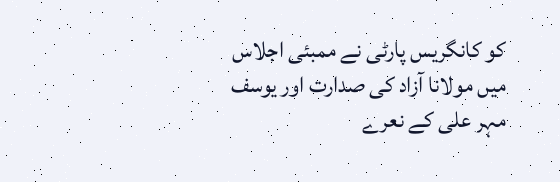کو کانگریس پارٹی نے ممبئی اجلاس میں مولانا آزاد کی صدارت اور یوسف مہر علی کے نعرے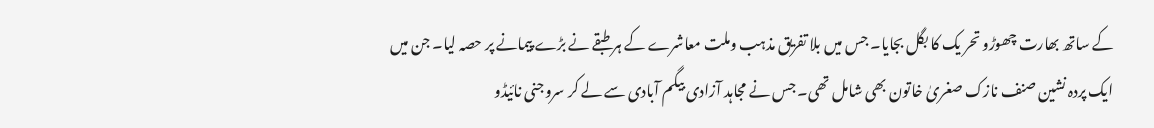کے ساتھ بھارت چھوڑو تحر یک کا بگل بجایا۔ جس میں بلا تفریق مذہب وملت معاشرے کے ہر طبقے نے بڑے پیمانے پر حصہ لیا۔ جن میں ایک پردہ نشین صنف نازک صغریٰ خاتون بھی شامل تھی۔ جس نے مجاہد آزادی بیگم آبادی سے لے کر سروجنی نائیڈو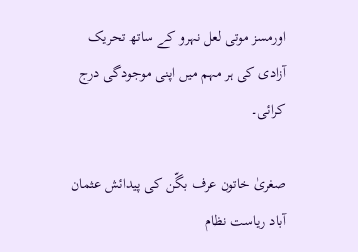اورمسز موتی لعل نہرو کے ساتھ تحریک آزادی کی ہر مہم میں اپنی موجودگی درج کرائی۔

صغریٰ خاتون عرف بگّن کی پیدائش عثمان آباد ریاست نظام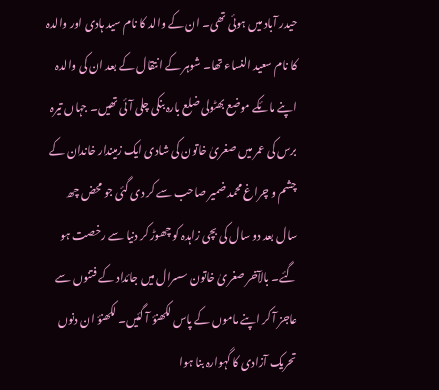حیدر آباد میں ہوئی تھی۔ ان کے والد کا نام سید ہادی اور والدہ کا نام سعید النساء تھا۔ شوہر کے انتقال کے بعد ان کی والدہ اپنے مائکے موضع بھٹولی ضلع بارہ بنکی چلی آئی تھیں۔ جہاں تیرہ برس کی عمر میں صغریٰ خاتون کی شادی ایک زمیندار خاندان کے چشم و چراغ محمد ضمیر صاحب سے کر دی گئی جو محض چھ سال بعد دو سال کی بچی زاہدہ کو چھوڑ کر دنیا سے رخصت ہو گئے۔ بالآخر صغریٰ خاتون سسرال میں جائداد کے فتنوں سے عاجز آ کر اپنے ماموں کے پاس لکھنؤ آ گئیں۔ لکھنؤ ان دنوں تحریک آزادی کا گہوارہ بنا ہوا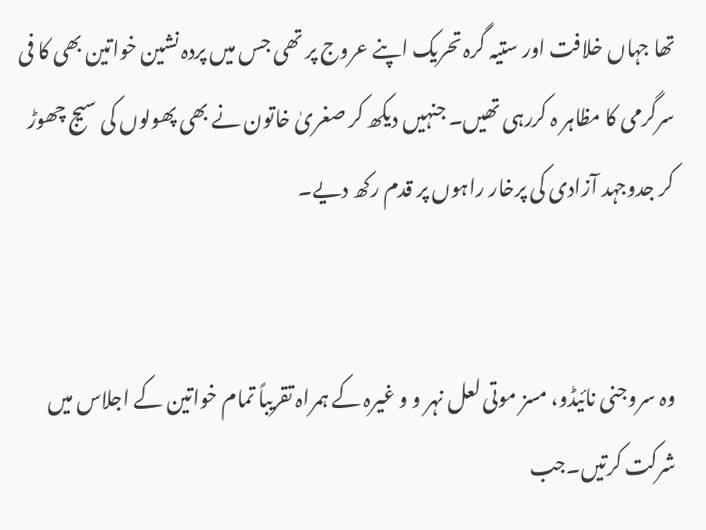تھا جہاں خلافت اور ستیہ گرہ تحریک اپنے عروج پر تھی جس میں پردہ نشین خواتین بھی کا فی سرگرمی کا مظاہر ہ کررہی تھیں۔ جنہیں دیکھ کر صغریٰ خاتون نے بھی پھولوں کی سیج چھوڑ کر جدوجہد آزادی کی پرخار راہوں پر قدم رکھ دیے۔


وہ سروجنی نائیڈو، مسز موتی لعل نہر و و غیرہ کے ہمراہ تقریباً تمام خواتین کے اجلاس میں شرکت کرتیں۔جب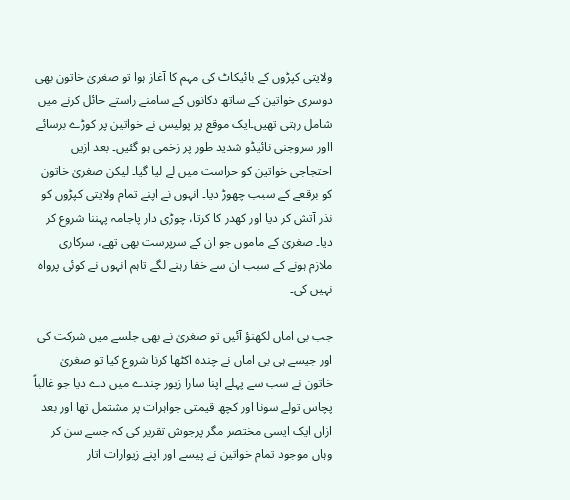ولایتی کپڑوں کے بائیکاٹ کی مہم کا آغاز ہوا تو صغریٰ خاتون بھی دوسری خواتین کے ساتھ دکانوں کے سامنے راستے حائل کرنے میں شامل رہتی تھیں۔ایک موقع پر پولیس نے خواتین پر کوڑے برسائے ااور سروجنی نائیڈو شدید طور پر زخمی ہو گئیں۔ بعد ازیں احتجاجی خواتین کو حراست میں لے لیا گیا۔ لیکن صغریٰ خاتون کو برقعے کے سبب چھوڑ دیا۔ انہوں نے اپنے تمام ولایتی کپڑوں کو نذر آتش کر دیا اور کھدر کا کرتا، چوڑی دار پاجامہ پہننا شروع کر دیا۔ صغریٰ کے ماموں جو ان کے سرپرست بھی تھے، سرکاری ملازم ہونے کے سبب ان سے خفا رہنے لگے تاہم انہوں نے کوئی پرواہ نہیں کی۔

جب بی اماں لکھنؤ آئیں تو صغریٰ نے بھی جلسے میں شرکت کی اور جیسے ہی بی اماں نے چندہ اکٹھا کرنا شروع کیا تو صغریٰ خاتون نے سب سے پہلے اپنا سارا زیور چندے میں دے دیا جو غالباً پچاس تولے سونا اور کچھ قیمتی جواہرات پر مشتمل تھا اور بعد ازاں ایک ایسی مختصر مگر پرجوش تقریر کی کہ جسے سن کر وہاں موجود تمام خواتین نے پیسے اور اپنے زیوارات اتار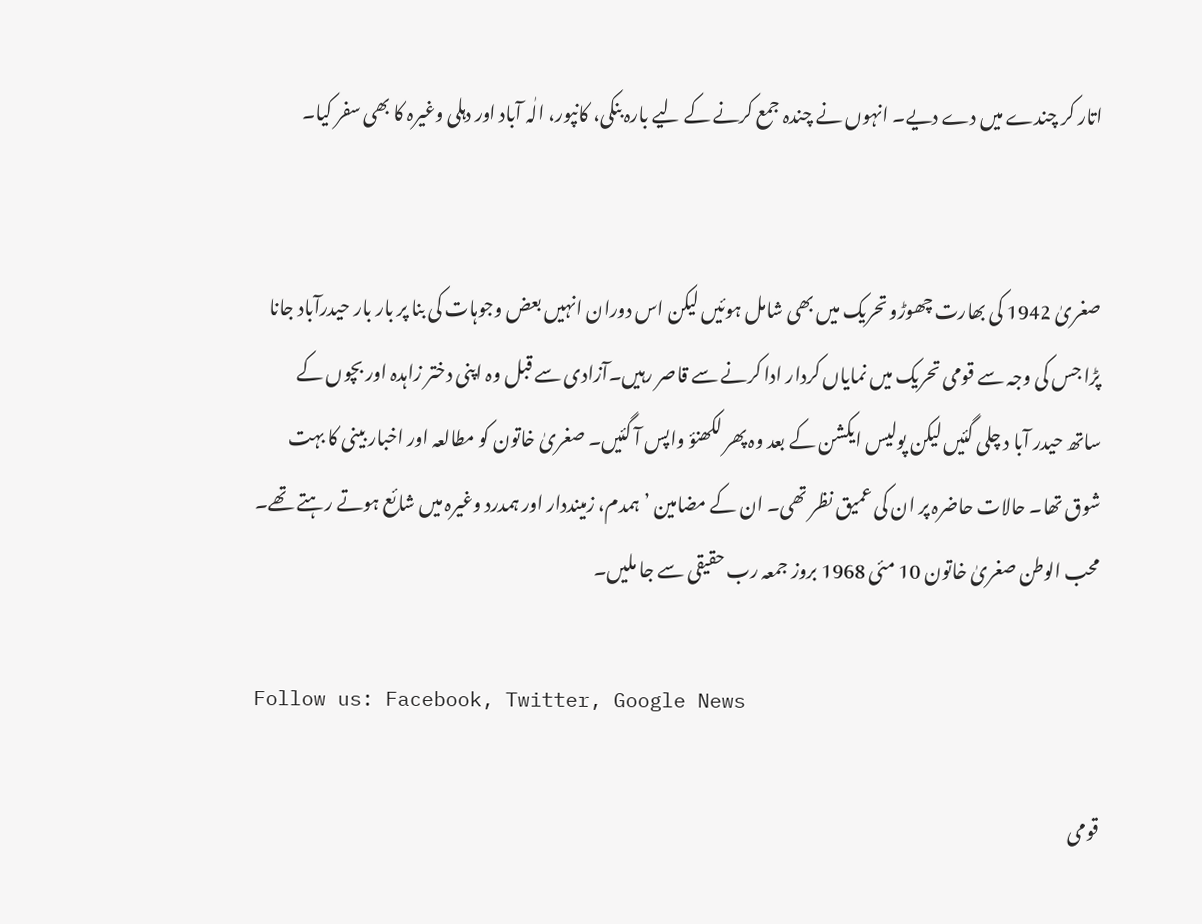اتار کر چندے میں دے دیے۔ انہوں نے چندہ جمع کرنے کے لیے بارہ بنکی، کانپور، الٰہ آباد اور دہلی وغیرہ کا بھی سفر کیا۔


صغریٰ 1942 کی بھارت چھوڑو تحریک میں بھی شامل ہوئیں لیکن اس دوران انہیں بعض وجوہات کی بنا پر بار بار حیدرآباد جانا پڑا جس کی وجہ سے قومی تحریک میں نمایاں کردار ادا کرنے سے قاصر رہیں۔آزادی سے قبل وہ اپنی دختر زاہدہ اور بچوں کے ساتھ حیدر آبا د چلی گئیں لیکن پولیس ایکشن کے بعد وہ پھر لکھنؤ واپس آ گئیں۔ صغریٰ خاتون کو مطالعہ اور اخبار بینی کا بہت شوق تھا۔ حالات حاضرہ پر ان کی عمیق نظر تھی۔ ان کے مضامین ’ہمدم، زمینددار اور ہمدرد وغیرہ میں شائع ہوتے رہتے تھے۔ محب الوطن صغریٰ خاتون 10 مئی 1968 بروز جمعہ رب حقیقی سے جا ملیں۔

Follow us: Facebook, Twitter, Google News

قومی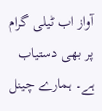آواز اب ٹیلی گرام پر بھی دستیاب ہے۔ ہمارے چینل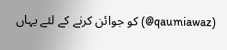(qaumiawaz@) کو جوائن کرنے کے لئے یہاں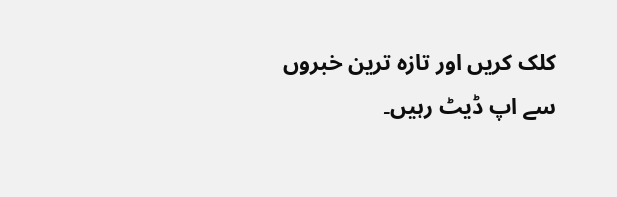کلک کریں اور تازہ ترین خبروں سے اپ ڈیٹ رہیں۔